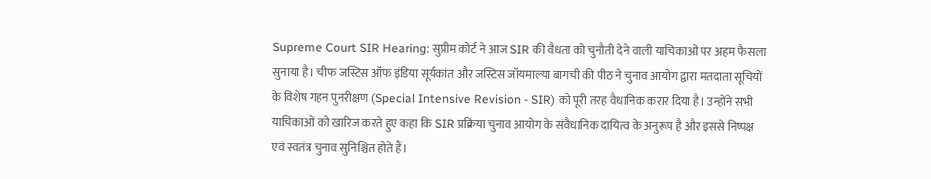Supreme Court SIR Hearing: सुप्रीम कोर्ट ने आज SIR की वैधता को चुनौती देने वाली याचिकाओं पर अहम फैसला सुनाया है। चीफ जस्टिस ऑफ इंडिया सूर्यकांत और जस्टिस जॉयमाल्या बागची की पीठ ने चुनाव आयोग द्वारा मतदाता सूचियों के विशेष गहन पुनरीक्षण (Special Intensive Revision - SIR) को पूरी तरह वैधानिक करार दिया है। उन्होंने सभी याचिकाओं को खारिज करते हुए कहा कि SIR प्रक्रिया चुनाव आयोग के संवैधानिक दायित्व के अनुरूप है और इससे निष्पक्ष एवं स्वतंत्र चुनाव सुनिश्चित होते हैं।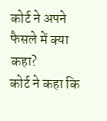कोर्ट ने अपने फैसले में क्या कहा?
कोर्ट ने कहा कि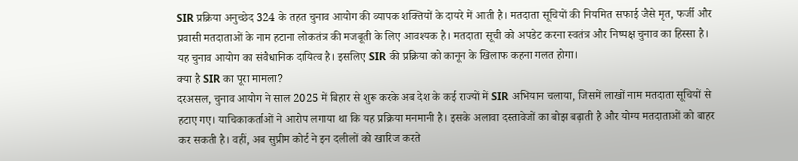SIR प्रक्रिया अनुच्छेद 324 के तहत चुनाव आयोग की व्यापक शक्तियों के दायरे में आती है। मतदाता सूचियों की नियमित सफाई जैसे मृत, फर्जी और प्रवासी मतदाताओं के नाम हटाना लोकतंत्र की मजबूती के लिए आवश्यक है। मतदाता सूची को अपडेट करना स्वतंत्र और निष्पक्ष चुनाव का हिस्सा है। यह चुनाव आयोग का संवैधानिक दायित्व है। इसलिए SIR की प्रक्रिया को कानून के खिलाफ कहना गलत होगा।
क्या है SIR का पूरा मामला?
दरअसल, चुनाव आयोग ने साल 2025 में बिहार से शुरू करके अब देश के कई राज्यों में SIR अभियान चलाया, जिसमें लाखों नाम मतदाता सूचियों से हटाए गए। याचिकाकर्ताओं ने आरोप लगाया था कि यह प्रक्रिया मनमानी है। इसके अलावा दस्तावेजों का बोझ बढ़ाती है और योग्य मतदाताओं को बाहर कर सकती है। वहीं, अब सुप्रीम कोर्ट ने इन दलीलों को खारिज करते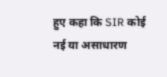हुए कहा कि SIR कोई नई या असाधारण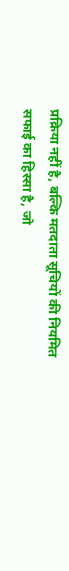प्रक्रिया नहीं है, बल्कि मतदाता सूचियों की नियमित सफाई का हिस्सा है, जो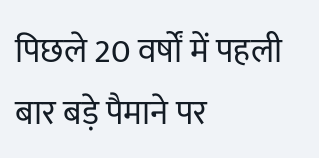पिछले 20 वर्षों में पहली बार बड़े पैमाने पर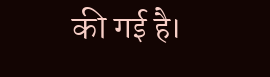की गई है।